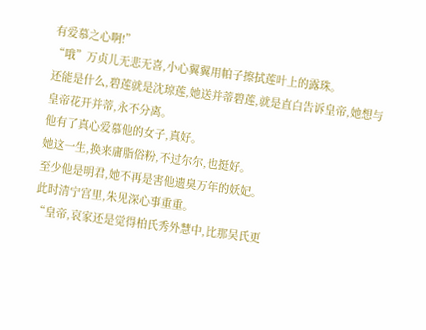有爱慕之心啊!”
“哦”万贞儿无悲无喜,小心翼翼用帕子擦拭莲叶上的露珠。
还能是什么,碧莲就是沈琼莲,她送并蒂碧莲,就是直白告诉皇帝,她想与皇帝花开并蒂,永不分离。
他有了真心爱慕他的女子,真好。
她这一生,换来庸脂俗粉,不过尔尔,也挺好。
至少他是明君,她不再是害他遗臭万年的妖妃。
此时清宁宫里,朱见深心事重重。
“皇帝,哀家还是觉得柏氏秀外慧中,比那吴氏更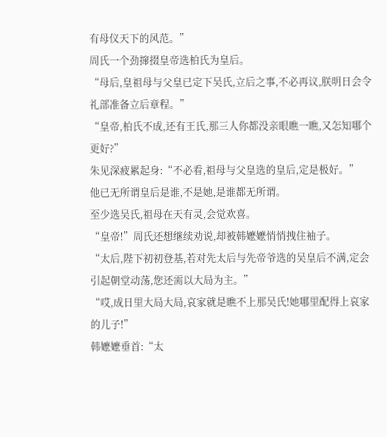有母仪天下的风范。”
周氏一个劲撺掇皇帝选柏氏为皇后。
“母后,皇祖母与父皇已定下吴氏,立后之事,不必再议,朕明日会令礼部准备立后章程。”
“皇帝,柏氏不成,还有王氏,那三人你都没亲眼瞧一瞧,又怎知哪个更好?”
朱见深疲累起身:“不必看,祖母与父皇选的皇后,定是极好。”
他已无所谓皇后是谁,不是她,是谁都无所谓。
至少选吴氏,祖母在天有灵,会觉欢喜。
“皇帝!”周氏还想继续劝说,却被韩嬷嬷悄悄拽住袖子。
“太后,陛下初初登基,若对先太后与先帝爷选的吴皇后不满,定会引起朝堂动荡,您还需以大局为主。”
“哎,成日里大局大局,哀家就是瞧不上那吴氏!她哪里配得上哀家的儿子!”
韩嬷嬷垂首:“太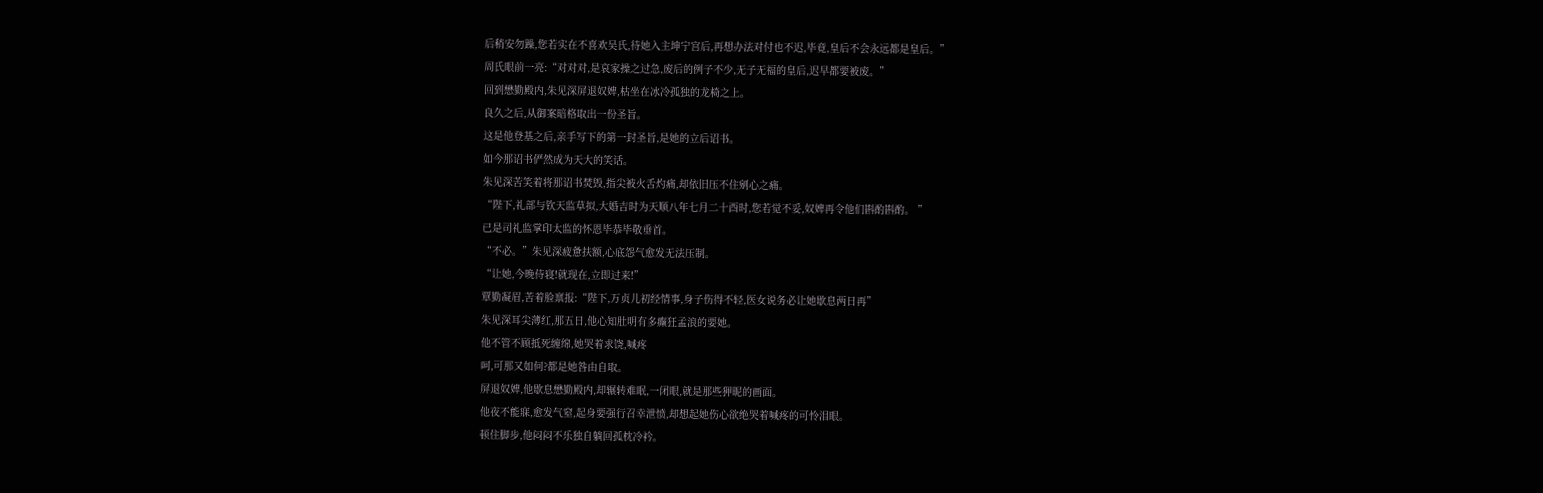后稍安勿躁,您若实在不喜欢吴氏,待她入主坤宁宫后,再想办法对付也不迟,毕竟,皇后不会永远都是皇后。”
周氏眼前一亮:“对对对,是哀家操之过急,废后的例子不少,无子无福的皇后,迟早都要被废。”
回到懋勤殿内,朱见深屏退奴婢,枯坐在冰冷孤独的龙椅之上。
良久之后,从御案暗格取出一份圣旨。
这是他登基之后,亲手写下的第一封圣旨,是她的立后诏书。
如今那诏书俨然成为天大的笑话。
朱见深苦笑着将那诏书焚毁,指尖被火舌灼痛,却依旧压不住剜心之痛。
“陛下,礼部与钦天监草拟,大婚吉时为天顺八年七月二十酉时,您若觉不妥,奴婢再令他们斟酌斟酌。 ”
已是司礼监掌印太监的怀恩毕恭毕敬垂首。
“不必。”朱见深疲惫扶额,心底怨气愈发无法压制。
“让她,今晚侍寝!就现在,立即过来!”
覃勤凝眉,苦着脸禀报:“陛下,万贞儿初经情事,身子伤得不轻,医女说务必让她歇息两日再”
朱见深耳尖薄红,那五日,他心知肚明有多癫狂孟浪的要她。
他不管不顾抵死缠绵,她哭着求饶,喊疼
呵,可那又如何?都是她咎由自取。
屏退奴婢,他歇息懋勤殿内,却辗转难眠,一闭眼,就是那些狎昵的画面。
他夜不能寐,愈发气窒,起身要强行召幸泄愤,却想起她伤心欲绝哭着喊疼的可怜泪眼。
顿住脚步,他闷闷不乐独自躺回孤枕冷衿。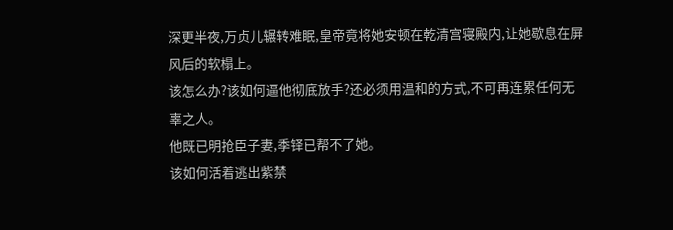深更半夜,万贞儿辗转难眠,皇帝竟将她安顿在乾清宫寝殿内,让她歇息在屏风后的软榻上。
该怎么办?该如何逼他彻底放手?还必须用温和的方式,不可再连累任何无辜之人。
他既已明抢臣子妻,季铎已帮不了她。
该如何活着逃出紫禁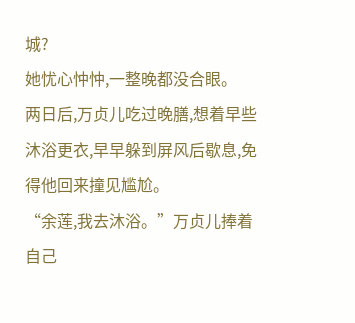城?
她忧心忡忡,一整晚都没合眼。
两日后,万贞儿吃过晚膳,想着早些沐浴更衣,早早躲到屏风后歇息,免得他回来撞见尴尬。
“余莲,我去沐浴。”万贞儿捧着自己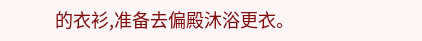的衣衫,准备去偏殿沐浴更衣。